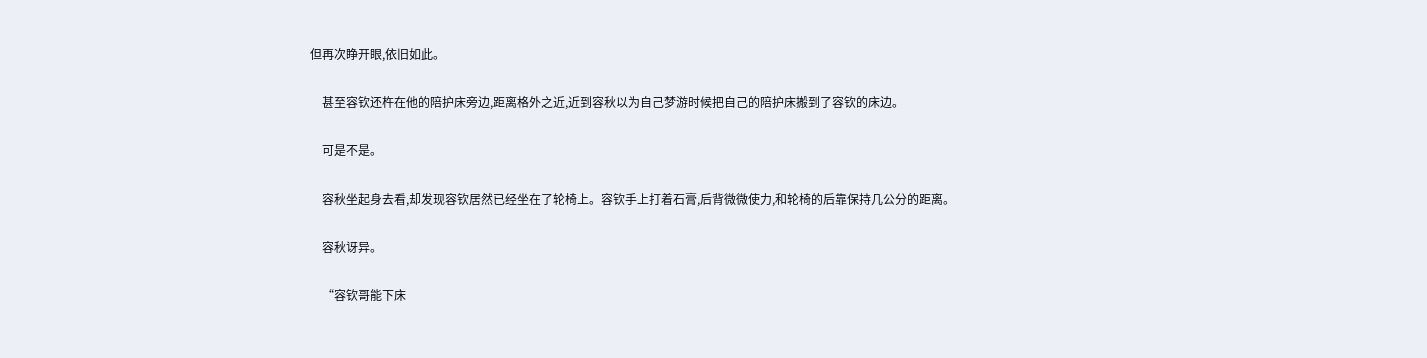但再次睁开眼,依旧如此。

    甚至容钦还杵在他的陪护床旁边,距离格外之近,近到容秋以为自己梦游时候把自己的陪护床搬到了容钦的床边。

    可是不是。

    容秋坐起身去看,却发现容钦居然已经坐在了轮椅上。容钦手上打着石膏,后背微微使力,和轮椅的后靠保持几公分的距离。

    容秋讶异。

    “容钦哥能下床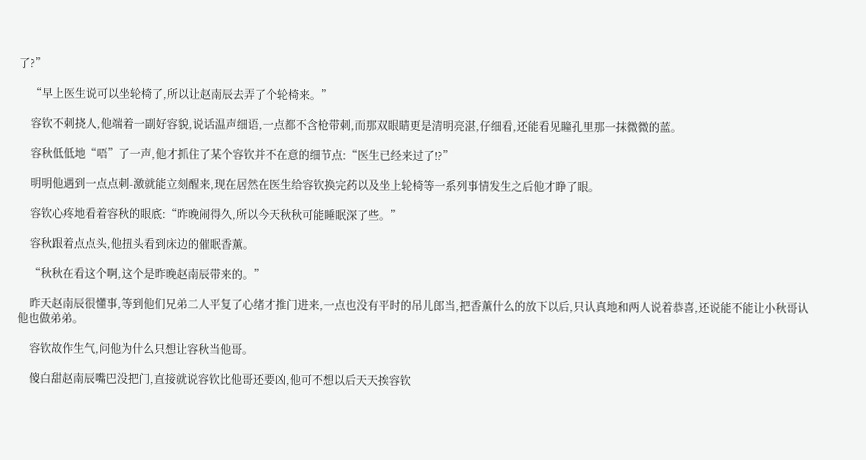了?”

    “早上医生说可以坐轮椅了,所以让赵南辰去弄了个轮椅来。”

    容钦不刺挠人,他端着一副好容貌,说话温声细语,一点都不含枪带刺,而那双眼睛更是清明亮湛,仔细看,还能看见瞳孔里那一抹微微的蓝。

    容秋低低地“唔”了一声,他才抓住了某个容钦并不在意的细节点:“医生已经来过了!?”

    明明他遇到一点点刺-激就能立刻醒来,现在居然在医生给容钦换完药以及坐上轮椅等一系列事情发生之后他才睁了眼。

    容钦心疼地看着容秋的眼底:“昨晚闹得久,所以今天秋秋可能睡眠深了些。”

    容秋跟着点点头,他扭头看到床边的催眠香薰。

    “秋秋在看这个啊,这个是昨晚赵南辰带来的。”

    昨天赵南辰很懂事,等到他们兄弟二人平复了心绪才推门进来,一点也没有平时的吊儿郎当,把香薰什么的放下以后,只认真地和两人说着恭喜,还说能不能让小秋哥认他也做弟弟。

    容钦故作生气,问他为什么只想让容秋当他哥。

    傻白甜赵南辰嘴巴没把门,直接就说容钦比他哥还要凶,他可不想以后天天挨容钦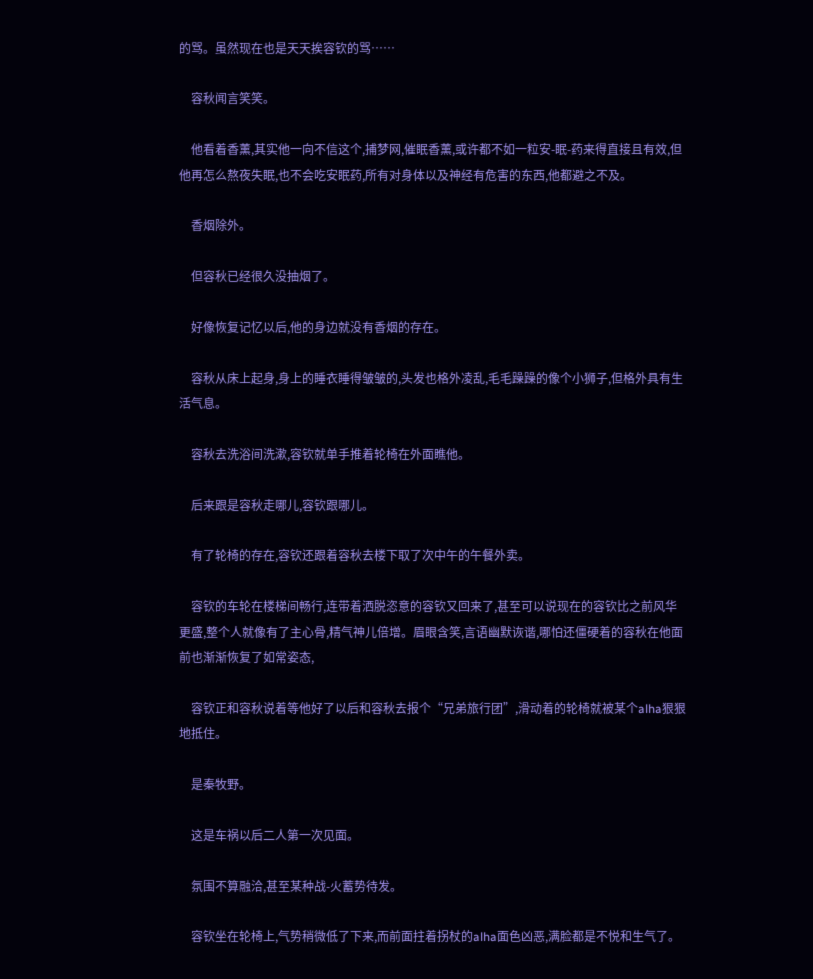的骂。虽然现在也是天天挨容钦的骂……

    容秋闻言笑笑。

    他看着香薰,其实他一向不信这个,捕梦网,催眠香薰,或许都不如一粒安-眠-药来得直接且有效,但他再怎么熬夜失眠,也不会吃安眠药,所有对身体以及神经有危害的东西,他都避之不及。

    香烟除外。

    但容秋已经很久没抽烟了。

    好像恢复记忆以后,他的身边就没有香烟的存在。

    容秋从床上起身,身上的睡衣睡得皱皱的,头发也格外凌乱,毛毛躁躁的像个小狮子,但格外具有生活气息。

    容秋去洗浴间洗漱,容钦就单手推着轮椅在外面瞧他。

    后来跟是容秋走哪儿,容钦跟哪儿。

    有了轮椅的存在,容钦还跟着容秋去楼下取了次中午的午餐外卖。

    容钦的车轮在楼梯间畅行,连带着洒脱恣意的容钦又回来了,甚至可以说现在的容钦比之前风华更盛,整个人就像有了主心骨,精气神儿倍增。眉眼含笑,言语幽默诙谐,哪怕还僵硬着的容秋在他面前也渐渐恢复了如常姿态,

    容钦正和容秋说着等他好了以后和容秋去报个“兄弟旅行团”,滑动着的轮椅就被某个alha狠狠地抵住。

    是秦牧野。

    这是车祸以后二人第一次见面。

    氛围不算融洽,甚至某种战-火蓄势待发。

    容钦坐在轮椅上,气势稍微低了下来,而前面拄着拐杖的alha面色凶恶,满脸都是不悦和生气了。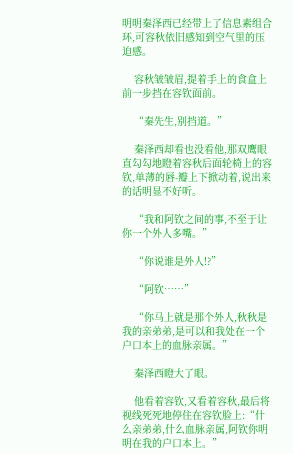明明秦泽西已经带上了信息素组合环,可容秋依旧感知到空气里的压迫感。

    容秋皱皱眉,提着手上的食盒上前一步挡在容钦面前。

    “秦先生,别挡道。”

    秦泽西却看也没看他,那双鹰眼直勾勾地瞪着容秋后面轮椅上的容钦,单薄的唇-瓣上下掀动着,说出来的话明显不好听。

    “我和阿钦之间的事,不至于让你一个外人多嘴。”

    “你说谁是外人!?”

    “阿钦……”

    “你马上就是那个外人,秋秋是我的亲弟弟,是可以和我处在一个户口本上的血脉亲属。”

    秦泽西瞪大了眼。

    他看着容钦,又看着容秋,最后将视线死死地停住在容钦脸上:“什么亲弟弟,什么血脉亲属,阿钦你明明在我的户口本上。”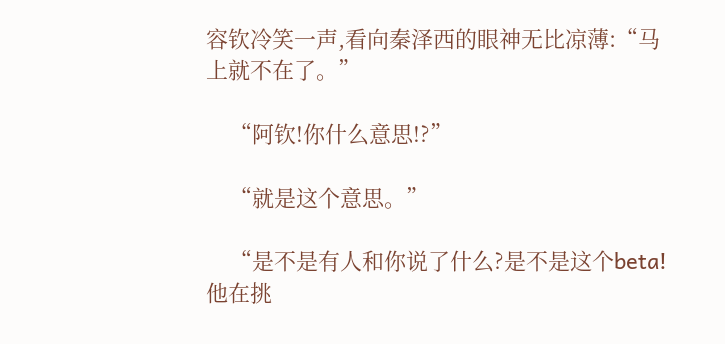容钦冷笑一声,看向秦泽西的眼神无比凉薄:“马上就不在了。”

    “阿钦!你什么意思!?”

    “就是这个意思。”

    “是不是有人和你说了什么?是不是这个beta!他在挑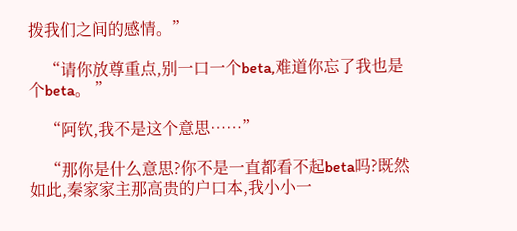拨我们之间的感情。”

    “请你放尊重点,别一口一个beta,难道你忘了我也是个beta。 ”

    “阿钦,我不是这个意思……”

    “那你是什么意思?你不是一直都看不起beta吗?既然如此,秦家家主那高贵的户口本,我小小一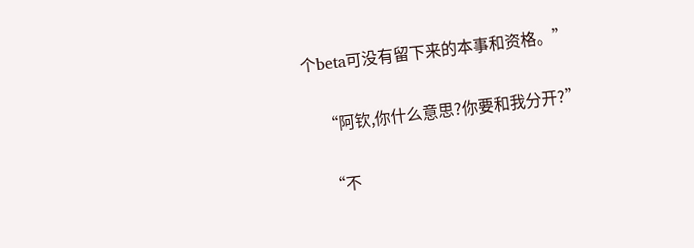个beta可没有留下来的本事和资格。”

    “阿钦,你什么意思?你要和我分开?”

    “不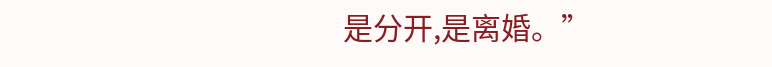是分开,是离婚。”